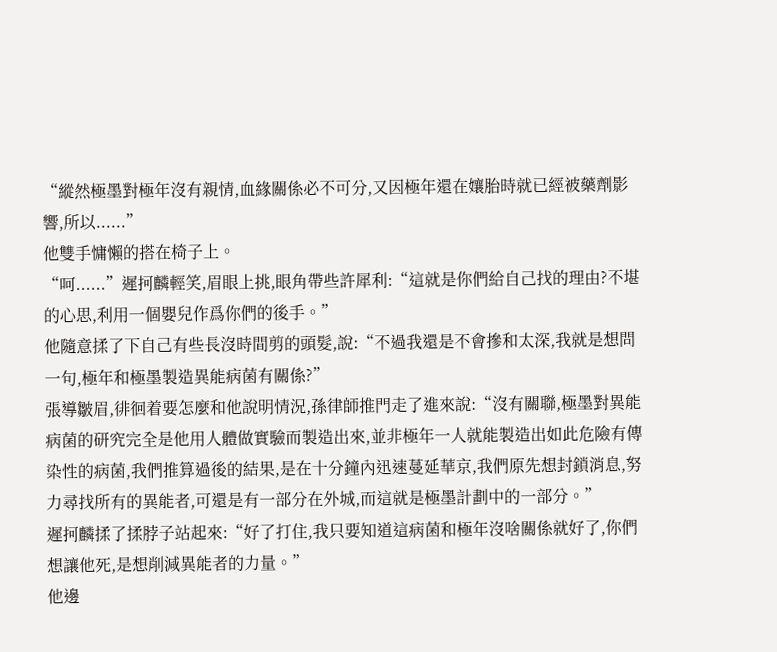“縱然極墨對極年沒有親情,血緣關係必不可分,又因極年還在孃胎時就已經被藥劑影響,所以......”
他雙手慵懶的搭在椅子上。
“呵......”遲抲麟輕笑,眉眼上挑,眼角帶些許犀利:“這就是你們給自己找的理由?不堪的心思,利用一個嬰兒作爲你們的後手。”
他隨意揉了下自己有些長沒時間剪的頭髮,說:“不過我還是不會摻和太深,我就是想問一句,極年和極墨製造異能病菌有關係?”
張導皺眉,徘徊着要怎麼和他說明情況,孫律師推門走了進來說:“沒有關聯,極墨對異能病菌的研究完全是他用人體做實驗而製造出來,並非極年一人就能製造出如此危險有傳染性的病菌,我們推算過後的結果,是在十分鐘內迅速蔓延華京,我們原先想封鎖消息,努力尋找所有的異能者,可還是有一部分在外城,而這就是極墨計劃中的一部分。”
遲抲麟揉了揉脖子站起來:“好了打住,我只要知道這病菌和極年沒啥關係就好了,你們想讓他死,是想削減異能者的力量。”
他邊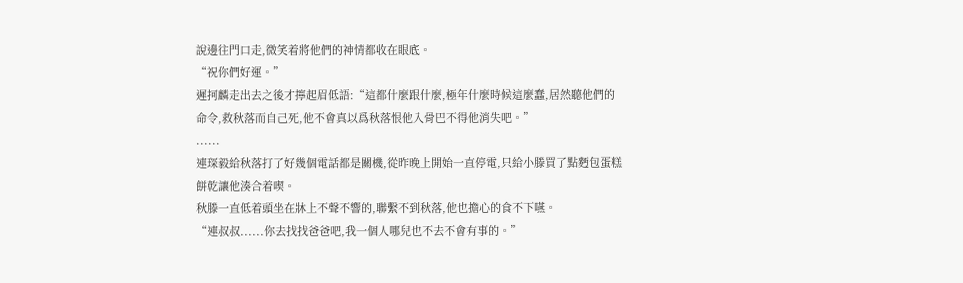說邊往門口走,微笑着將他們的神情都收在眼底。
“祝你們好運。”
遲抲麟走出去之後才擰起眉低語:“這都什麼跟什麼,極年什麼時候這麼蠢,居然聽他們的命令,救秋落而自己死,他不會真以爲秋落恨他入骨巴不得他消失吧。”
......
連琛毅給秋落打了好幾個電話都是關機,從昨晚上開始一直停電,只給小滕買了點麪包蛋糕餅乾讓他湊合着喫。
秋滕一直低着頭坐在牀上不聲不響的,聯繫不到秋落,他也擔心的食不下嚥。
“連叔叔......你去找找爸爸吧,我一個人哪兒也不去不會有事的。”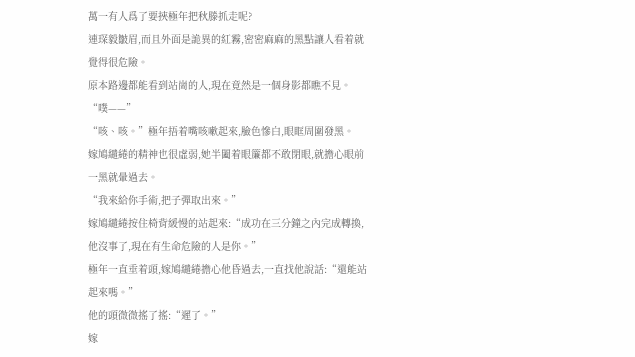萬一有人爲了要挾極年把秋滕抓走呢?
連琛毅皺眉,而且外面是詭異的紅霧,密密麻麻的黑點讓人看着就覺得很危險。
原本路邊都能看到站崗的人,現在竟然是一個身影都瞧不見。
“噗——”
“咳、咳。”極年捂着嘴咳嗽起來,臉色慘白,眼眶周圍發黑。
嫁鳩繾綣的精神也很虛弱,她半闔着眼簾都不敢閉眼,就擔心眼前一黑就暈過去。
“我來給你手術,把子彈取出來。”
嫁鳩繾綣按住椅背緩慢的站起來:“成功在三分鐘之內完成轉換,他沒事了,現在有生命危險的人是你。”
極年一直垂着頭,嫁鳩繾綣擔心他昏過去,一直找他說話:“還能站起來嗎。”
他的頭微微搖了搖:“遲了。”
嫁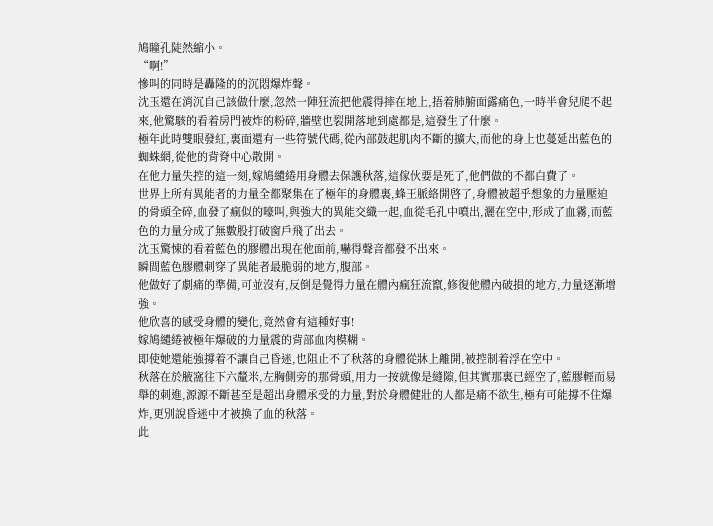鳩瞳孔陡然縮小。
“啊!”
慘叫的同時是轟隆的的沉悶爆炸聲。
沈玉還在消沉自己該做什麼,忽然一陣狂流把他震得摔在地上,捂着肺腑面露痛色,一時半會兒爬不起來,他驚駭的看着房門被炸的粉碎,牆壁也裂開落地到處都是,這發生了什麼。
極年此時雙眼發紅,裏面還有一些符號代碼,從內部鼓起肌肉不斷的擴大,而他的身上也蔓延出藍色的蜘蛛網,從他的背脊中心散開。
在他力量失控的這一刻,嫁鳩繾綣用身體去保護秋落,這傢伙要是死了,他們做的不都白費了。
世界上所有異能者的力量全都聚集在了極年的身體裏,蜂王脈絡開啓了,身體被超乎想象的力量壓迫的骨頭全碎,血發了瘋似的嚎叫,與強大的異能交織一起,血從毛孔中噴出,灑在空中,形成了血霧,而藍色的力量分成了無數股打破窗戶飛了出去。
沈玉驚悚的看着藍色的膠體出現在他面前,嚇得聲音都發不出來。
瞬間藍色膠體刺穿了異能者最脆弱的地方,腹部。
他做好了劇痛的準備,可並沒有,反倒是覺得力量在體內瘋狂流竄,修復他體內破損的地方,力量逐漸增強。
他欣喜的感受身體的變化,竟然會有這種好事!
嫁鳩繾綣被極年爆破的力量震的背部血肉模糊。
即使她還能強撐着不讓自己昏迷,也阻止不了秋落的身體從牀上離開,被控制着浮在空中。
秋落在於腋窩往下六釐米,左胸側旁的那骨頭,用力一按就像是縫隙,但其實那裏已經空了,藍膠輕而易舉的刺進,源源不斷甚至是超出身體承受的力量,對於身體健壯的人都是痛不欲生,極有可能撐不住爆炸,更別說昏迷中才被換了血的秋落。
此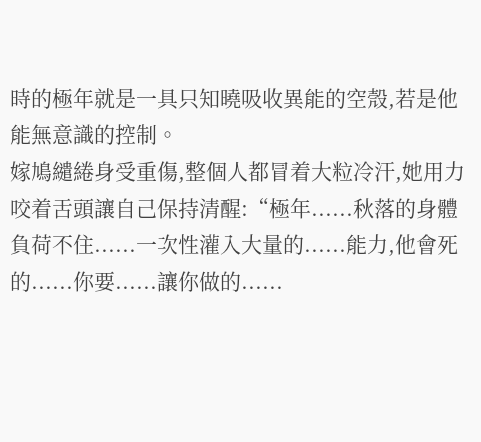時的極年就是一具只知曉吸收異能的空殼,若是他能無意識的控制。
嫁鳩繾綣身受重傷,整個人都冒着大粒冷汗,她用力咬着舌頭讓自己保持清醒:“極年......秋落的身體負荷不住......一次性灌入大量的......能力,他會死的......你要......讓你做的......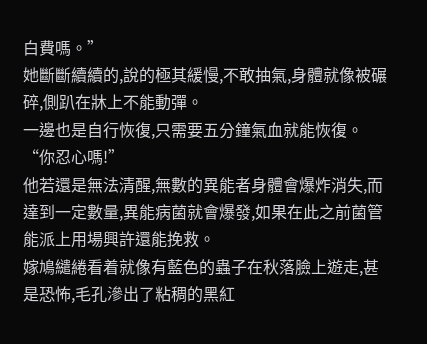白費嗎。”
她斷斷續續的,說的極其緩慢,不敢抽氣,身體就像被碾碎,側趴在牀上不能動彈。
一邊也是自行恢復,只需要五分鐘氣血就能恢復。
“你忍心嗎!”
他若還是無法清醒,無數的異能者身體會爆炸消失,而達到一定數量,異能病菌就會爆發,如果在此之前菌管能派上用場興許還能挽救。
嫁鳩繾綣看着就像有藍色的蟲子在秋落臉上遊走,甚是恐怖,毛孔滲出了粘稠的黑紅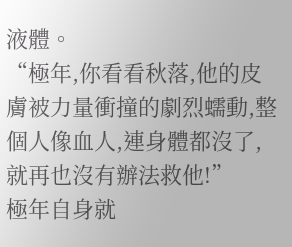液體。
“極年,你看看秋落,他的皮膚被力量衝撞的劇烈蠕動,整個人像血人,連身體都沒了,就再也沒有辦法救他!”
極年自身就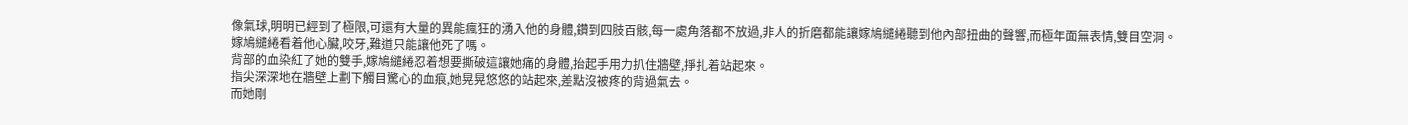像氣球,明明已經到了極限,可還有大量的異能瘋狂的湧入他的身體,鑽到四肢百骸,每一處角落都不放過,非人的折磨都能讓嫁鳩繾綣聽到他內部扭曲的聲響,而極年面無表情,雙目空洞。
嫁鳩繾綣看着他心臟,咬牙,難道只能讓他死了嗎。
背部的血染紅了她的雙手,嫁鳩繾綣忍着想要撕破這讓她痛的身體,抬起手用力扒住牆壁,掙扎着站起來。
指尖深深地在牆壁上劃下觸目驚心的血痕,她晃晃悠悠的站起來,差點沒被疼的背過氣去。
而她剛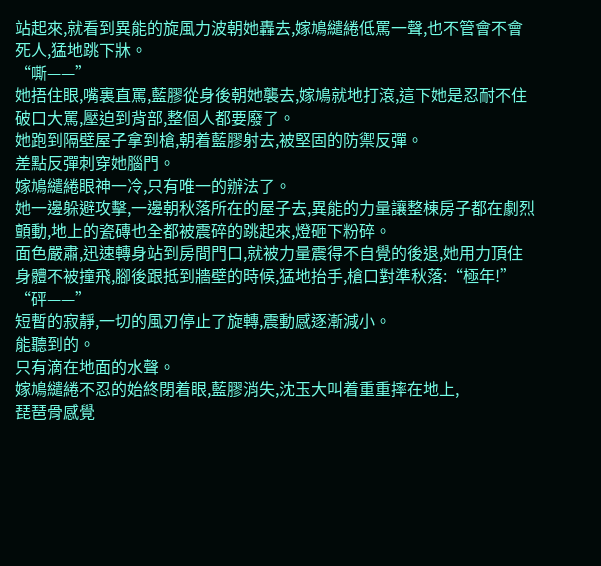站起來,就看到異能的旋風力波朝她轟去,嫁鳩繾綣低罵一聲,也不管會不會死人,猛地跳下牀。
“嘶——”
她捂住眼,嘴裏直罵,藍膠從身後朝她襲去,嫁鳩就地打滾,這下她是忍耐不住破口大罵,壓迫到背部,整個人都要廢了。
她跑到隔壁屋子拿到槍,朝着藍膠射去,被堅固的防禦反彈。
差點反彈刺穿她腦門。
嫁鳩繾綣眼神一冷,只有唯一的辦法了。
她一邊躲避攻擊,一邊朝秋落所在的屋子去,異能的力量讓整棟房子都在劇烈顫動,地上的瓷磚也全都被震碎的跳起來,燈砸下粉碎。
面色嚴肅,迅速轉身站到房間門口,就被力量震得不自覺的後退,她用力頂住身體不被撞飛,腳後跟抵到牆壁的時候,猛地抬手,槍口對準秋落:“極年!”
“砰——”
短暫的寂靜,一切的風刃停止了旋轉,震動感逐漸減小。
能聽到的。
只有滴在地面的水聲。
嫁鳩繾綣不忍的始終閉着眼,藍膠消失,沈玉大叫着重重摔在地上,
琵琶骨感覺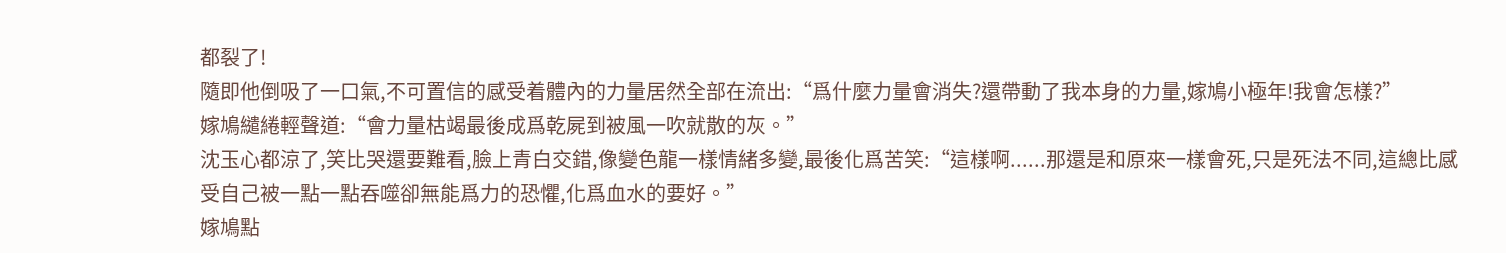都裂了!
隨即他倒吸了一口氣,不可置信的感受着體內的力量居然全部在流出:“爲什麼力量會消失?還帶動了我本身的力量,嫁鳩小極年!我會怎樣?”
嫁鳩繾綣輕聲道:“會力量枯竭最後成爲乾屍到被風一吹就散的灰。”
沈玉心都涼了,笑比哭還要難看,臉上青白交錯,像變色龍一樣情緒多變,最後化爲苦笑:“這樣啊......那還是和原來一樣會死,只是死法不同,這總比感受自己被一點一點吞噬卻無能爲力的恐懼,化爲血水的要好。”
嫁鳩點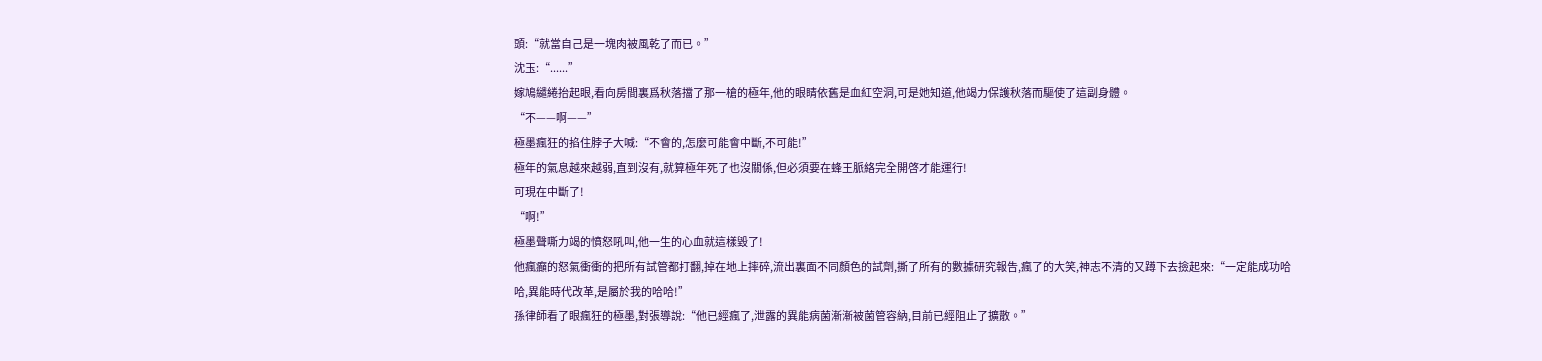頭:“就當自己是一塊肉被風乾了而已。”
沈玉:“......”
嫁鳩繾綣抬起眼,看向房間裏爲秋落擋了那一槍的極年,他的眼睛依舊是血紅空洞,可是她知道,他竭力保護秋落而驅使了這副身體。
“不——啊——”
極墨瘋狂的掐住脖子大喊:“不會的,怎麼可能會中斷,不可能!”
極年的氣息越來越弱,直到沒有,就算極年死了也沒關係,但必須要在蜂王脈絡完全開啓才能運行!
可現在中斷了!
“啊!”
極墨聲嘶力竭的憤怒吼叫,他一生的心血就這樣毀了!
他瘋癲的怒氣衝衝的把所有試管都打翻,掉在地上摔碎,流出裏面不同顏色的試劑,撕了所有的數據研究報告,瘋了的大笑,神志不清的又蹲下去撿起來:“一定能成功哈哈,異能時代改革,是屬於我的哈哈!”
孫律師看了眼瘋狂的極墨,對張導說:“他已經瘋了,泄露的異能病菌漸漸被菌管容納,目前已經阻止了擴散。”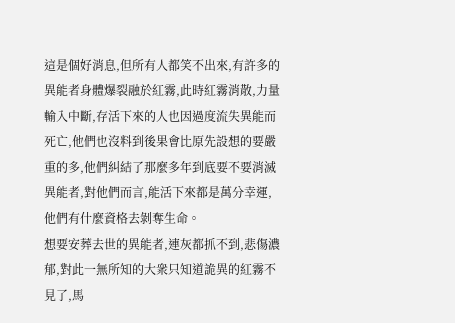這是個好消息,但所有人都笑不出來,有許多的異能者身體爆裂融於紅霧,此時紅霧消散,力量輸入中斷,存活下來的人也因過度流失異能而死亡,他們也沒料到後果會比原先設想的要嚴重的多,他們糾結了那麼多年到底要不要消滅異能者,對他們而言,能活下來都是萬分幸運,他們有什麼資格去剝奪生命。
想要安葬去世的異能者,連灰都抓不到,悲傷濃郁,對此一無所知的大衆只知道詭異的紅霧不見了,馬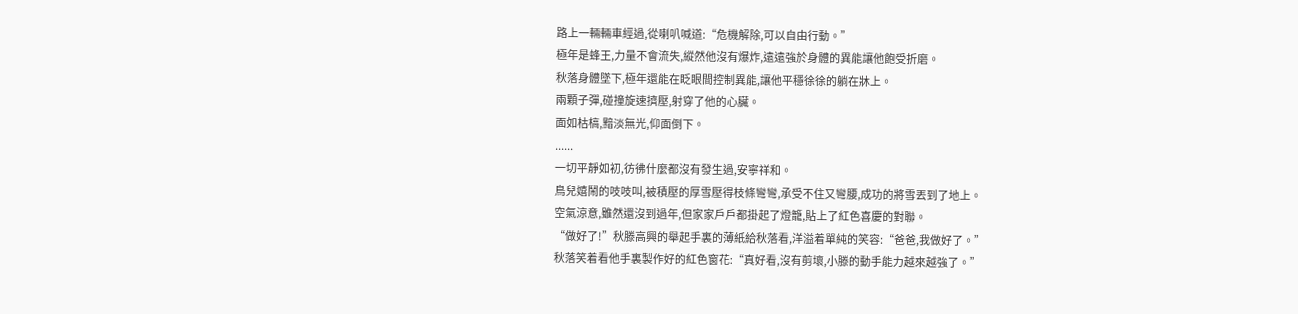路上一輛輛車經過,從喇叭喊道:“危機解除,可以自由行動。”
極年是蜂王,力量不會流失,縱然他沒有爆炸,遠遠強於身體的異能讓他飽受折磨。
秋落身體墜下,極年還能在眨眼間控制異能,讓他平穩徐徐的躺在牀上。
兩顆子彈,碰撞旋速擠壓,射穿了他的心臟。
面如枯槁,黯淡無光,仰面倒下。
......
一切平靜如初,彷彿什麼都沒有發生過,安寧祥和。
鳥兒嬉鬧的吱吱叫,被積壓的厚雪壓得枝條彎彎,承受不住又彎腰,成功的將雪丟到了地上。
空氣涼意,雖然還沒到過年,但家家戶戶都掛起了燈籠,貼上了紅色喜慶的對聯。
“做好了!”秋滕高興的舉起手裏的薄紙給秋落看,洋溢着單純的笑容:“爸爸,我做好了。”
秋落笑着看他手裏製作好的紅色窗花:“真好看,沒有剪壞,小滕的動手能力越來越強了。”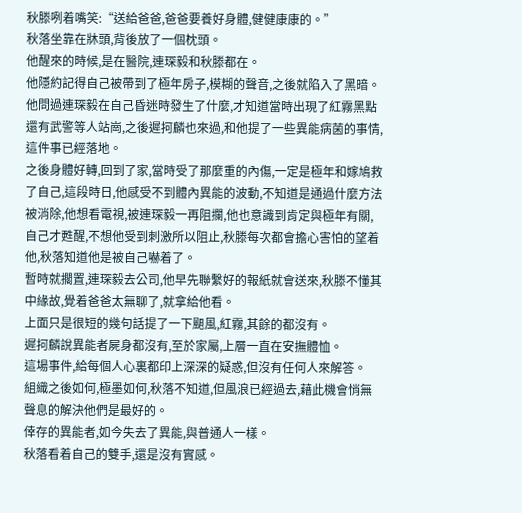秋滕咧着嘴笑:“送給爸爸,爸爸要養好身體,健健康康的。”
秋落坐靠在牀頭,背後放了一個枕頭。
他醒來的時候,是在醫院,連琛毅和秋滕都在。
他隱約記得自己被帶到了極年房子,模糊的聲音,之後就陷入了黑暗。
他問過連琛毅在自己昏迷時發生了什麼,才知道當時出現了紅霧黑點還有武警等人站崗,之後遲抲麟也來過,和他提了一些異能病菌的事情,這件事已經落地。
之後身體好轉,回到了家,當時受了那麼重的內傷,一定是極年和嫁鳩救了自己,這段時日,他感受不到體內異能的波動,不知道是通過什麼方法被消除,他想看電視,被連琛毅一再阻攔,他也意識到肯定與極年有關,自己才甦醒,不想他受到刺激所以阻止,秋滕每次都會擔心害怕的望着他,秋落知道他是被自己嚇着了。
暫時就擱置,連琛毅去公司,他早先聯繫好的報紙就會送來,秋滕不懂其中緣故,覺着爸爸太無聊了,就拿給他看。
上面只是很短的幾句話提了一下颶風,紅霧,其餘的都沒有。
遲抲麟說異能者屍身都沒有,至於家屬,上層一直在安撫體恤。
這場事件,給每個人心裏都印上深深的疑惑,但沒有任何人來解答。
組織之後如何,極墨如何,秋落不知道,但風浪已經過去,藉此機會悄無聲息的解決他們是最好的。
倖存的異能者,如今失去了異能,與普通人一樣。
秋落看着自己的雙手,還是沒有實感。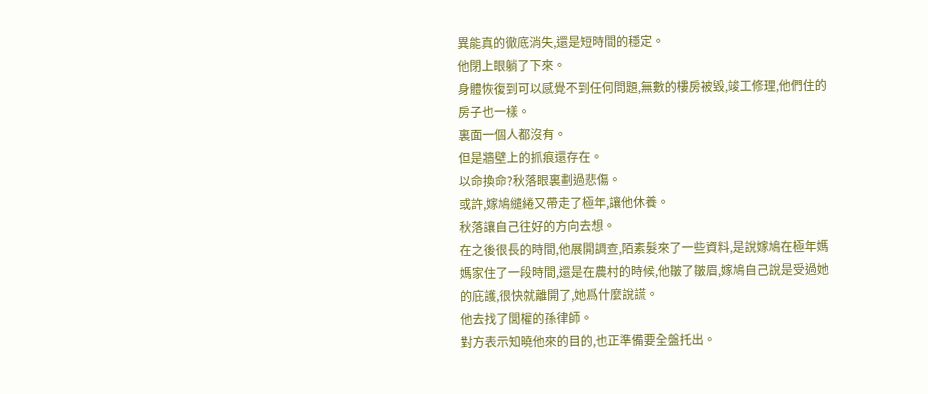異能真的徹底消失,還是短時間的穩定。
他閉上眼躺了下來。
身體恢復到可以感覺不到任何問題,無數的樓房被毀,竣工修理,他們住的房子也一樣。
裏面一個人都沒有。
但是牆壁上的抓痕還存在。
以命換命?秋落眼裏劃過悲傷。
或許,嫁鳩繾綣又帶走了極年,讓他休養。
秋落讓自己往好的方向去想。
在之後很長的時間,他展開調查,陌素髮來了一些資料,是說嫁鳩在極年媽媽家住了一段時間,還是在農村的時候,他皺了皺眉,嫁鳩自己說是受過她的庇護,很快就離開了,她爲什麼說謊。
他去找了閭權的孫律師。
對方表示知曉他來的目的,也正準備要全盤托出。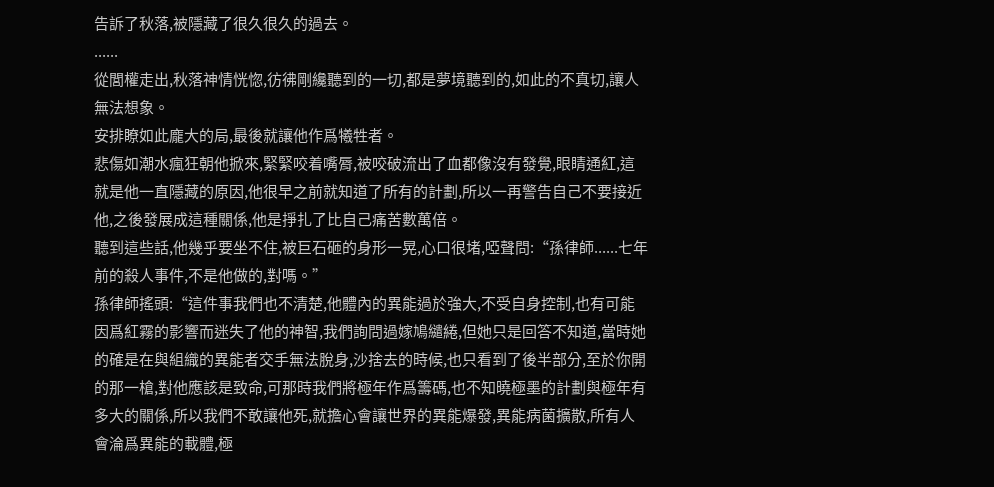告訴了秋落,被隱藏了很久很久的過去。
......
從閭權走出,秋落神情恍惚,彷彿剛纔聽到的一切,都是夢境聽到的,如此的不真切,讓人無法想象。
安排瞭如此龐大的局,最後就讓他作爲犧牲者。
悲傷如潮水瘋狂朝他掀來,緊緊咬着嘴脣,被咬破流出了血都像沒有發覺,眼睛通紅,這就是他一直隱藏的原因,他很早之前就知道了所有的計劃,所以一再警告自己不要接近他,之後發展成這種關係,他是掙扎了比自己痛苦數萬倍。
聽到這些話,他幾乎要坐不住,被巨石砸的身形一晃,心口很堵,啞聲問:“孫律師......七年前的殺人事件,不是他做的,對嗎。”
孫律師搖頭:“這件事我們也不清楚,他體內的異能過於強大,不受自身控制,也有可能因爲紅霧的影響而迷失了他的神智,我們詢問過嫁鳩繾綣,但她只是回答不知道,當時她的確是在與組織的異能者交手無法脫身,沙捨去的時候,也只看到了後半部分,至於你開的那一槍,對他應該是致命,可那時我們將極年作爲籌碼,也不知曉極墨的計劃與極年有多大的關係,所以我們不敢讓他死,就擔心會讓世界的異能爆發,異能病菌擴散,所有人會淪爲異能的載體,極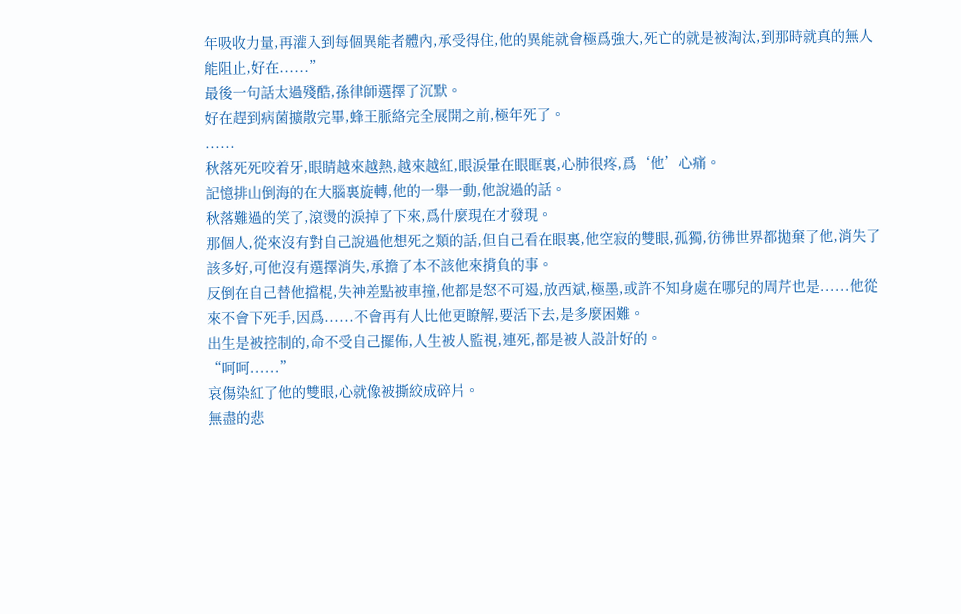年吸收力量,再灌入到每個異能者體內,承受得住,他的異能就會極爲強大,死亡的就是被淘汰,到那時就真的無人能阻止,好在......”
最後一句話太過殘酷,孫律師選擇了沉默。
好在趕到病菌擴散完畢,蜂王脈絡完全展開之前,極年死了。
......
秋落死死咬着牙,眼睛越來越熱,越來越紅,眼淚暈在眼眶裏,心肺很疼,爲‘他’心痛。
記憶排山倒海的在大腦裏旋轉,他的一舉一動,他說過的話。
秋落難過的笑了,滾燙的淚掉了下來,爲什麼現在才發現。
那個人,從來沒有對自己說過他想死之類的話,但自己看在眼裏,他空寂的雙眼,孤獨,彷彿世界都拋棄了他,消失了該多好,可他沒有選擇消失,承擔了本不該他來揹負的事。
反倒在自己替他擋棍,失神差點被車撞,他都是怒不可遏,放西斌,極墨,或許不知身處在哪兒的周芹也是......他從來不會下死手,因爲......不會再有人比他更瞭解,要活下去,是多麼困難。
出生是被控制的,命不受自己擺佈,人生被人監視,連死,都是被人設計好的。
“呵呵......”
哀傷染紅了他的雙眼,心就像被撕絞成碎片。
無盡的悲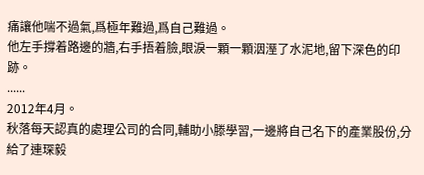痛讓他喘不過氣,爲極年難過,爲自己難過。
他左手撐着路邊的牆,右手捂着臉,眼淚一顆一顆洇溼了水泥地,留下深色的印跡。
......
2012年4月。
秋落每天認真的處理公司的合同,輔助小滕學習,一邊將自己名下的產業股份,分給了連琛毅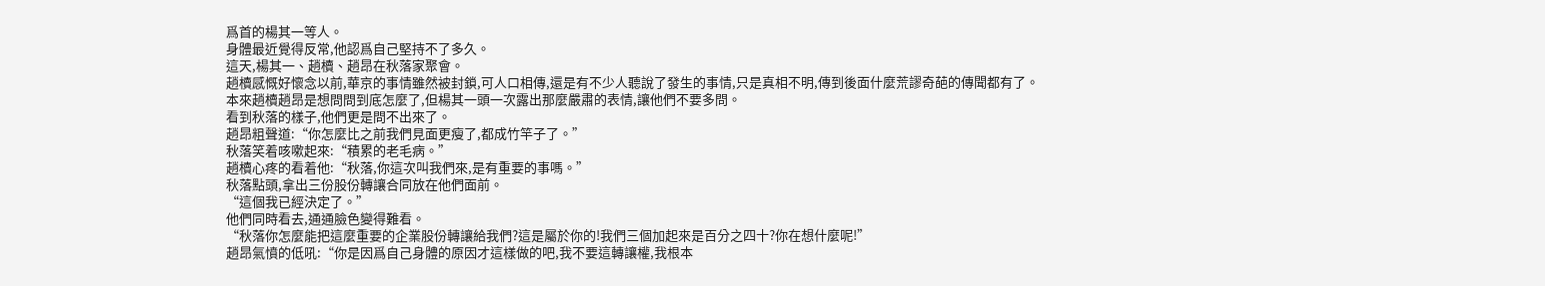爲首的楊其一等人。
身體最近覺得反常,他認爲自己堅持不了多久。
這天,楊其一、趙櫝、趙昂在秋落家聚會。
趙櫝感慨好懷念以前,華京的事情雖然被封鎖,可人口相傳,還是有不少人聽說了發生的事情,只是真相不明,傳到後面什麼荒謬奇葩的傳聞都有了。
本來趙櫝趙昂是想問問到底怎麼了,但楊其一頭一次露出那麼嚴肅的表情,讓他們不要多問。
看到秋落的樣子,他們更是問不出來了。
趙昂粗聲道:“你怎麼比之前我們見面更瘦了,都成竹竿子了。”
秋落笑着咳嗽起來:“積累的老毛病。”
趙櫝心疼的看着他:“秋落,你這次叫我們來,是有重要的事嗎。”
秋落點頭,拿出三份股份轉讓合同放在他們面前。
“這個我已經決定了。”
他們同時看去,通通臉色變得難看。
“秋落你怎麼能把這麼重要的企業股份轉讓給我們?這是屬於你的!我們三個加起來是百分之四十?你在想什麼呢!”
趙昂氣憤的低吼:“你是因爲自己身體的原因才這樣做的吧,我不要這轉讓權,我根本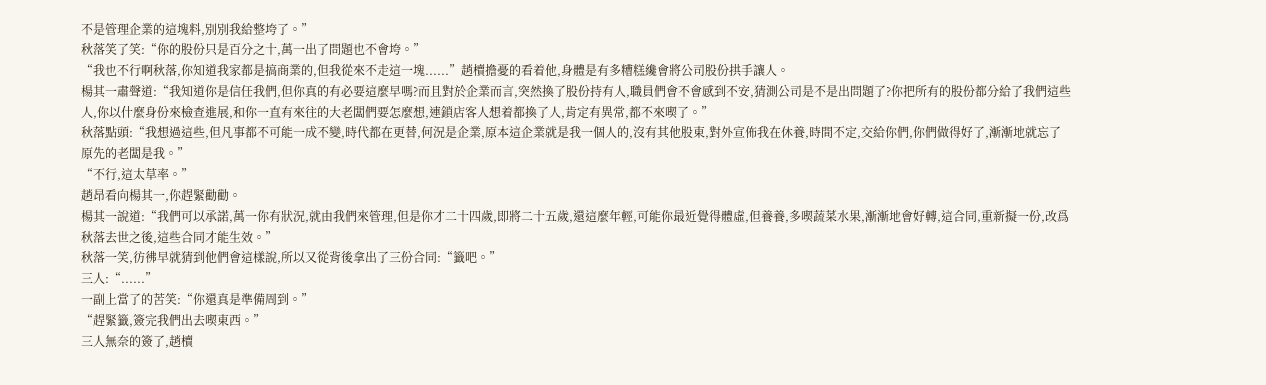不是管理企業的這塊料,別別我給整垮了。”
秋落笑了笑:“你的股份只是百分之十,萬一出了問題也不會垮。”
“我也不行啊秋落,你知道我家都是搞商業的,但我從來不走這一塊......”趙櫝擔憂的看着他,身體是有多糟糕纔會將公司股份拱手讓人。
楊其一肅聲道:“我知道你是信任我們,但你真的有必要這麼早嗎?而且對於企業而言,突然換了股份持有人,職員們會不會感到不安,猜測公司是不是出問題了?你把所有的股份都分給了我們這些人,你以什麼身份來檢查進展,和你一直有來往的大老闆們要怎麼想,連鎖店客人想着都換了人,肯定有異常,都不來喫了。”
秋落點頭:“我想過這些,但凡事都不可能一成不變,時代都在更替,何況是企業,原本這企業就是我一個人的,沒有其他股東,對外宣佈我在休養,時間不定,交給你們,你們做得好了,漸漸地就忘了原先的老闆是我。”
“不行,這太草率。”
趙昂看向楊其一,你趕緊勸勸。
楊其一說道:“我們可以承諾,萬一你有狀況,就由我們來管理,但是你才二十四歲,即將二十五歲,還這麼年輕,可能你最近覺得體虛,但養養,多喫蔬菜水果,漸漸地會好轉,這合同,重新擬一份,改爲秋落去世之後,這些合同才能生效。”
秋落一笑,彷彿早就猜到他們會這樣說,所以又從背後拿出了三份合同:“籤吧。”
三人:“......”
一副上當了的苦笑:“你還真是準備周到。”
“趕緊籤,簽完我們出去喫東西。”
三人無奈的簽了,趙櫝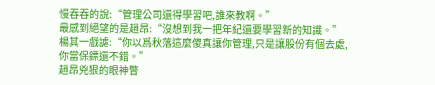慢吞吞的說:“管理公司還得學習吧,誰來教啊。”
最感到絕望的是趙昂:“沒想到我一把年紀還要學習新的知識。”
楊其一戲謔:“你以爲秋落這麼傻真讓你管理,只是讓股份有個去處,你當保鏢還不錯。”
趙昂兇狠的眼神瞥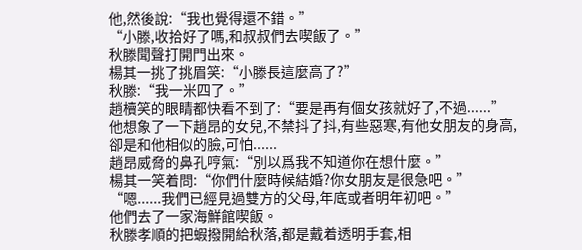他,然後說:“我也覺得還不錯。”
“小滕,收拾好了嗎,和叔叔們去喫飯了。”
秋滕聞聲打開門出來。
楊其一挑了挑眉笑:“小滕長這麼高了?”
秋滕:“我一米四了。”
趙櫝笑的眼睛都快看不到了:“要是再有個女孩就好了,不過......”
他想象了一下趙昂的女兒,不禁抖了抖,有些惡寒,有他女朋友的身高,卻是和他相似的臉,可怕......
趙昂威脅的鼻孔哼氣:“別以爲我不知道你在想什麼。”
楊其一笑着問:“你們什麼時候結婚?你女朋友是很急吧。”
“嗯......我們已經見過雙方的父母,年底或者明年初吧。”
他們去了一家海鮮館喫飯。
秋滕孝順的把蝦撥開給秋落,都是戴着透明手套,相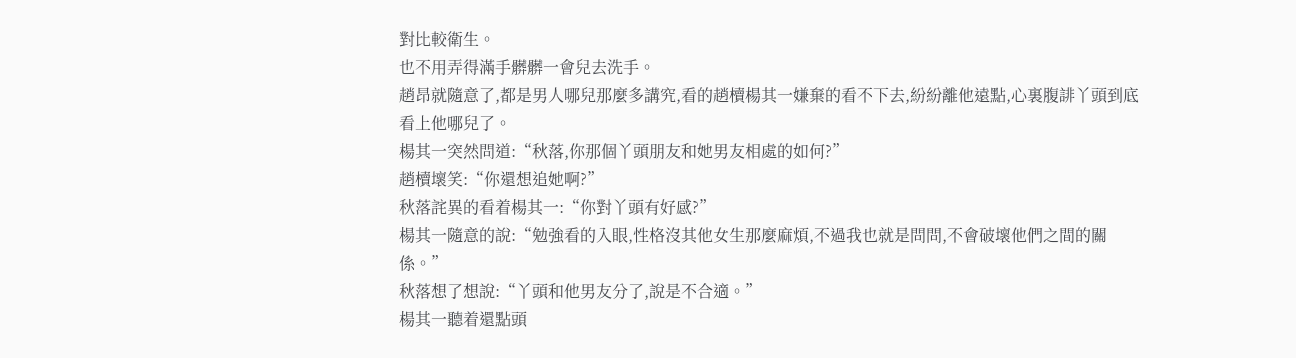對比較衛生。
也不用弄得滿手髒髒一會兒去洗手。
趙昂就隨意了,都是男人哪兒那麼多講究,看的趙櫝楊其一嫌棄的看不下去,紛紛離他遠點,心裏腹誹丫頭到底看上他哪兒了。
楊其一突然問道:“秋落,你那個丫頭朋友和她男友相處的如何?”
趙櫝壞笑:“你還想追她啊?”
秋落詫異的看着楊其一:“你對丫頭有好感?”
楊其一隨意的說:“勉強看的入眼,性格沒其他女生那麼麻煩,不過我也就是問問,不會破壞他們之間的關係。”
秋落想了想說:“丫頭和他男友分了,說是不合適。”
楊其一聽着還點頭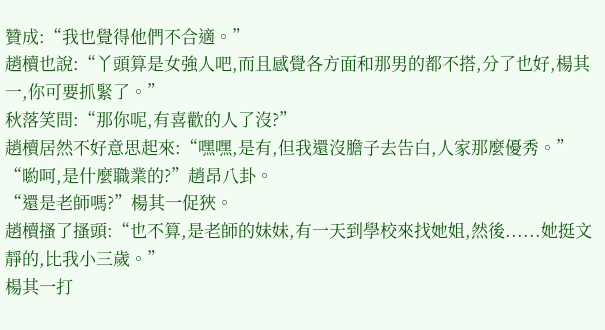贊成:“我也覺得他們不合適。”
趙櫝也說:“丫頭算是女強人吧,而且感覺各方面和那男的都不搭,分了也好,楊其一,你可要抓緊了。”
秋落笑問:“那你呢,有喜歡的人了沒?”
趙櫝居然不好意思起來:“嘿嘿,是有,但我還沒膽子去告白,人家那麼優秀。”
“喲呵,是什麼職業的?”趙昂八卦。
“還是老師嗎?”楊其一促狹。
趙櫝搔了搔頭:“也不算,是老師的妹妹,有一天到學校來找她姐,然後......她挺文靜的,比我小三歲。”
楊其一打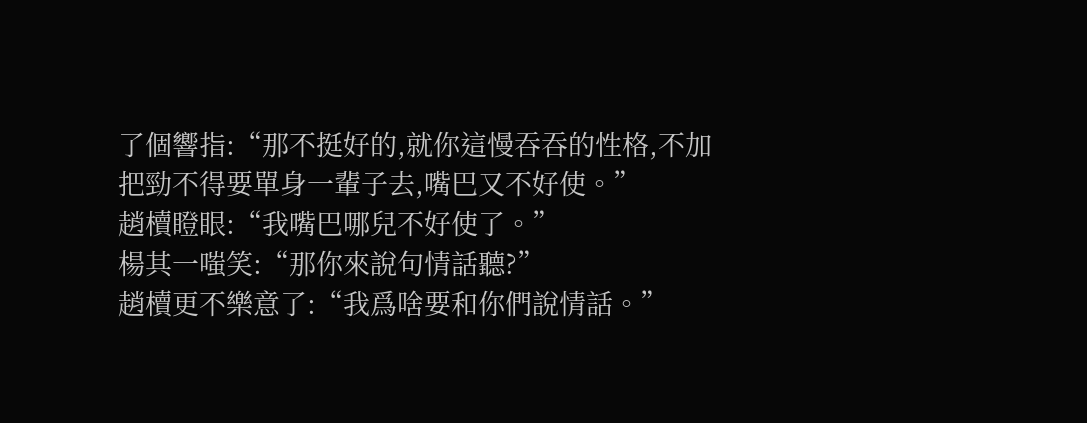了個響指:“那不挺好的,就你這慢吞吞的性格,不加把勁不得要單身一輩子去,嘴巴又不好使。”
趙櫝瞪眼:“我嘴巴哪兒不好使了。”
楊其一嗤笑:“那你來說句情話聽?”
趙櫝更不樂意了:“我爲啥要和你們說情話。”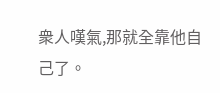衆人嘆氣,那就全靠他自己了。